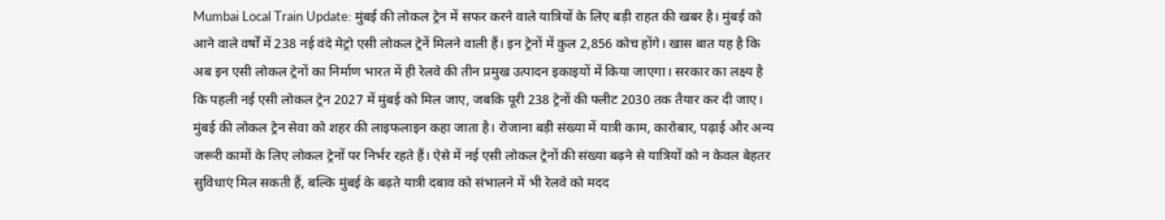Mumbai Local Train Update: मुंबई की लोकल ट्रेन में सफर करने वाले यात्रियों के लिए बड़ी राहत की खबर है। मुंबई को आने वाले वर्षों में 238 नई वंदे मेट्रो एसी लोकल ट्रेनें मिलने वाली हैं। इन ट्रेनों में कुल 2,856 कोच होंगे। खास बात यह है कि अब इन एसी लोकल ट्रेनों का निर्माण भारत में ही रेलवे की तीन प्रमुख उत्पादन इकाइयों में किया जाएगा। सरकार का लक्ष्य है कि पहली नई एसी लोकल ट्रेन 2027 में मुंबई को मिल जाए, जबकि पूरी 238 ट्रेनों की फ्लीट 2030 तक तैयार कर दी जाए।
मुंबई की लोकल ट्रेन सेवा को शहर की लाइफलाइन कहा जाता है। रोजाना बड़ी संख्या में यात्री काम, कारोबार, पढ़ाई और अन्य जरूरी कामों के लिए लोकल ट्रेनों पर निर्भर रहते हैं। ऐसे में नई एसी लोकल ट्रेनों की संख्या बढ़ने से यात्रियों को न केवल बेहतर सुविधाएं मिल सकती हैं, बल्कि मुंबई के बढ़ते यात्री दबाव को संभालने में भी रेलवे को मदद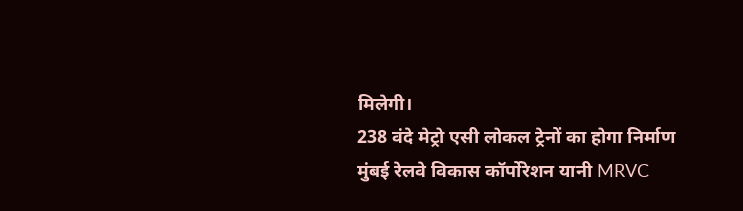मिलेगी।
238 वंदे मेट्रो एसी लोकल ट्रेनों का होगा निर्माण
मुंबई रेलवे विकास कॉर्पोरेशन यानी MRVC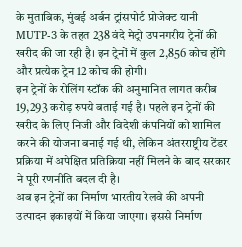के मुताबिक, मुंबई अर्बन ट्रांसपोर्ट प्रोजेक्ट यानी MUTP-3 के तहत 238 वंदे मेट्रो उपनगरीय ट्रेनों की खरीद की जा रही है। इन ट्रेनों में कुल 2,856 कोच होंगे और प्रत्येक ट्रेन 12 कोच की होगी।
इन ट्रेनों के रोलिंग स्टॉक की अनुमानित लागत करीब 19,293 करोड़ रुपये बताई गई है। पहले इन ट्रेनों की खरीद के लिए निजी और विदेशी कंपनियों को शामिल करने की योजना बनाई गई थी, लेकिन अंतरराष्ट्रीय टेंडर प्रक्रिया में अपेक्षित प्रतिक्रिया नहीं मिलने के बाद सरकार ने पूरी रणनीति बदल दी है।
अब इन ट्रेनों का निर्माण भारतीय रेलवे की अपनी उत्पादन इकाइयों में किया जाएगा। इससे निर्माण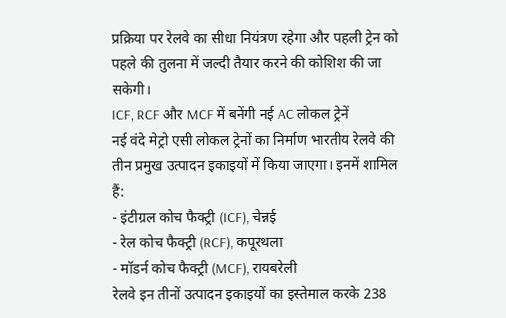प्रक्रिया पर रेलवे का सीधा नियंत्रण रहेगा और पहली ट्रेन को पहले की तुलना में जल्दी तैयार करने की कोशिश की जा सकेगी।
ICF, RCF और MCF में बनेंगी नई AC लोकल ट्रेनें
नई वंदे मेट्रो एसी लोकल ट्रेनों का निर्माण भारतीय रेलवे की तीन प्रमुख उत्पादन इकाइयों में किया जाएगा। इनमें शामिल हैं:
- इंटीग्रल कोच फैक्ट्री (ICF), चेन्नई
- रेल कोच फैक्ट्री (RCF), कपूरथला
- मॉडर्न कोच फैक्ट्री (MCF), रायबरेली
रेलवे इन तीनों उत्पादन इकाइयों का इस्तेमाल करके 238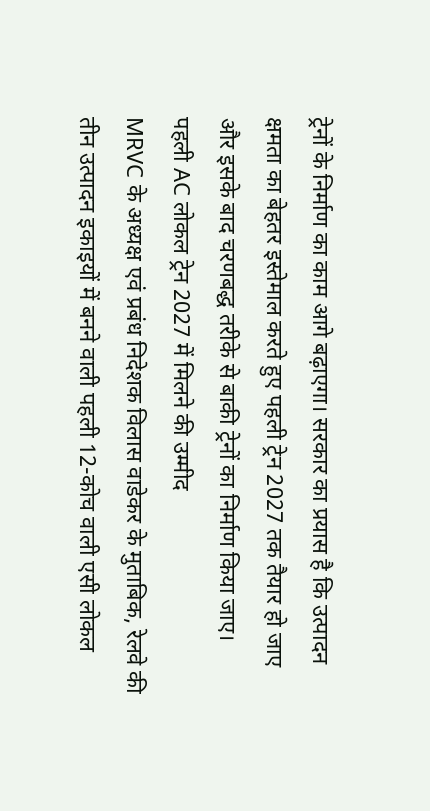ट्रेनों के निर्माण का काम आगे बढ़ाएगा। सरकार का प्रयास है कि उत्पादन क्षमता का बेहतर इस्तेमाल करते हुए पहली ट्रेन 2027 तक तैयार हो जाए और इसके बाद चरणबद्ध तरीके से बाकी ट्रेनों का निर्माण किया जाए।
पहली AC लोकल ट्रेन 2027 में मिलने की उम्मीद
MRVC के अध्यक्ष एवं प्रबंध निदेशक विलास वाडेकर के मुताबिक, रेलवे की तीन उत्पादन इकाइयों में बनने वाली पहली 12-कोच वाली एसी लोकल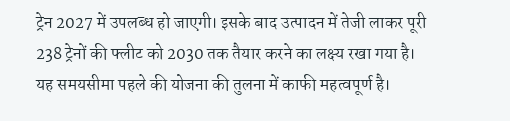ट्रेन 2027 में उपलब्ध हो जाएगी। इसके बाद उत्पादन में तेजी लाकर पूरी 238 ट्रेनों की फ्लीट को 2030 तक तैयार करने का लक्ष्य रखा गया है।
यह समयसीमा पहले की योजना की तुलना में काफी महत्वपूर्ण है।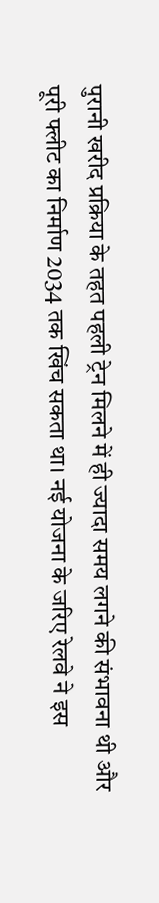पुरानी खरीद प्रक्रिया के तहत पहली ट्रेन मिलने में ही ज्यादा समय लगने की संभावना थी और पूरी फ्लीट का निर्माण 2034 तक खिंच सकता था। नई योजना के जरिए रेलवे ने इस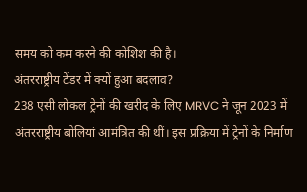समय को कम करने की कोशिश की है।
अंतरराष्ट्रीय टेंडर में क्यों हुआ बदलाव?
238 एसी लोकल ट्रेनों की खरीद के लिए MRVC ने जून 2023 में अंतरराष्ट्रीय बोलियां आमंत्रित की थीं। इस प्रक्रिया में ट्रेनों के निर्माण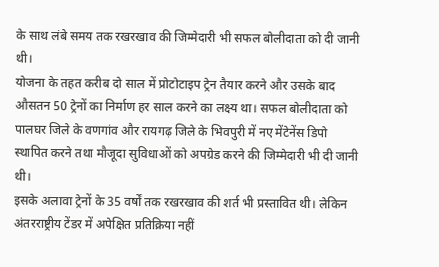के साथ लंबे समय तक रखरखाव की जिम्मेदारी भी सफल बोलीदाता को दी जानी थी।
योजना के तहत करीब दो साल में प्रोटोटाइप ट्रेन तैयार करने और उसके बाद औसतन 50 ट्रेनों का निर्माण हर साल करने का लक्ष्य था। सफल बोलीदाता को पालघर जिले के वणगांव और रायगढ़ जिले के भिवपुरी में नए मेंटेनेंस डिपो स्थापित करने तथा मौजूदा सुविधाओं को अपग्रेड करने की जिम्मेदारी भी दी जानी थी।
इसके अलावा ट्रेनों के 35 वर्षों तक रखरखाव की शर्त भी प्रस्तावित थी। लेकिन अंतरराष्ट्रीय टेंडर में अपेक्षित प्रतिक्रिया नहीं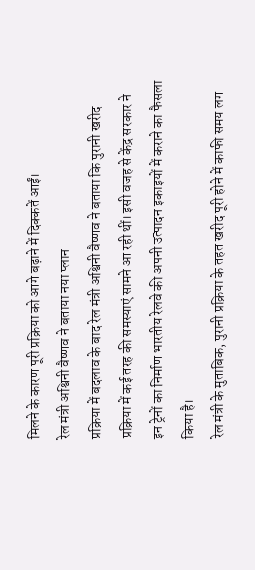मिलने के कारण पूरी प्रक्रिया को आगे बढ़ाने में दिक्कतें आईं।
रेल मंत्री अश्विनी वैष्णव ने बताया नया प्लान
प्रक्रिया में बदलाव के बाद रेल मंत्री अश्विनी वैष्णव ने बताया कि पुरानी खरीद प्रक्रिया में कई तरह की समस्याएं सामने आ रही थीं। इसी वजह से केंद्र सरकार ने इन ट्रेनों का निर्माण भारतीय रेलवे की अपनी उत्पादन इकाइयों में कराने का फैसला किया है।
रेल मंत्री के मुताबिक, पुरानी प्रक्रिया के तहत खरीद पूरी होने में काफी समय लग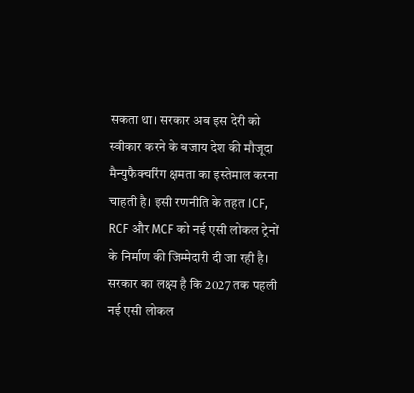सकता था। सरकार अब इस देरी को स्वीकार करने के बजाय देश की मौजूदा मैन्युफैक्चरिंग क्षमता का इस्तेमाल करना चाहती है। इसी रणनीति के तहत ICF, RCF और MCF को नई एसी लोकल ट्रेनों के निर्माण की जिम्मेदारी दी जा रही है।
सरकार का लक्ष्य है कि 2027 तक पहली नई एसी लोकल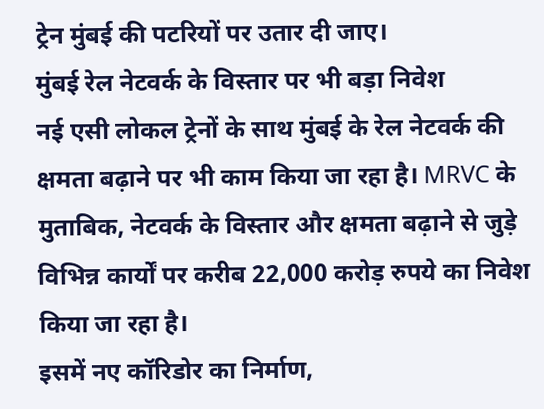ट्रेन मुंबई की पटरियों पर उतार दी जाए।
मुंबई रेल नेटवर्क के विस्तार पर भी बड़ा निवेश
नई एसी लोकल ट्रेनों के साथ मुंबई के रेल नेटवर्क की क्षमता बढ़ाने पर भी काम किया जा रहा है। MRVC के मुताबिक, नेटवर्क के विस्तार और क्षमता बढ़ाने से जुड़े विभिन्न कार्यों पर करीब 22,000 करोड़ रुपये का निवेश किया जा रहा है।
इसमें नए कॉरिडोर का निर्माण,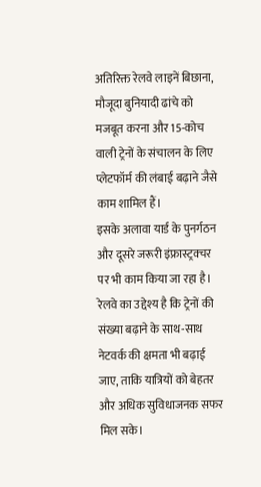अतिरिक्त रेलवे लाइनें बिछाना, मौजूदा बुनियादी ढांचे को मजबूत करना और 15-कोच वाली ट्रेनों के संचालन के लिए प्लेटफॉर्म की लंबाई बढ़ाने जैसे काम शामिल हैं।
इसके अलावा यार्ड के पुनर्गठन और दूसरे जरूरी इंफ्रास्ट्रक्चर पर भी काम किया जा रहा है। रेलवे का उद्देश्य है कि ट्रेनों की संख्या बढ़ाने के साथ-साथ नेटवर्क की क्षमता भी बढ़ाई जाए, ताकि यात्रियों को बेहतर और अधिक सुविधाजनक सफर मिल सके।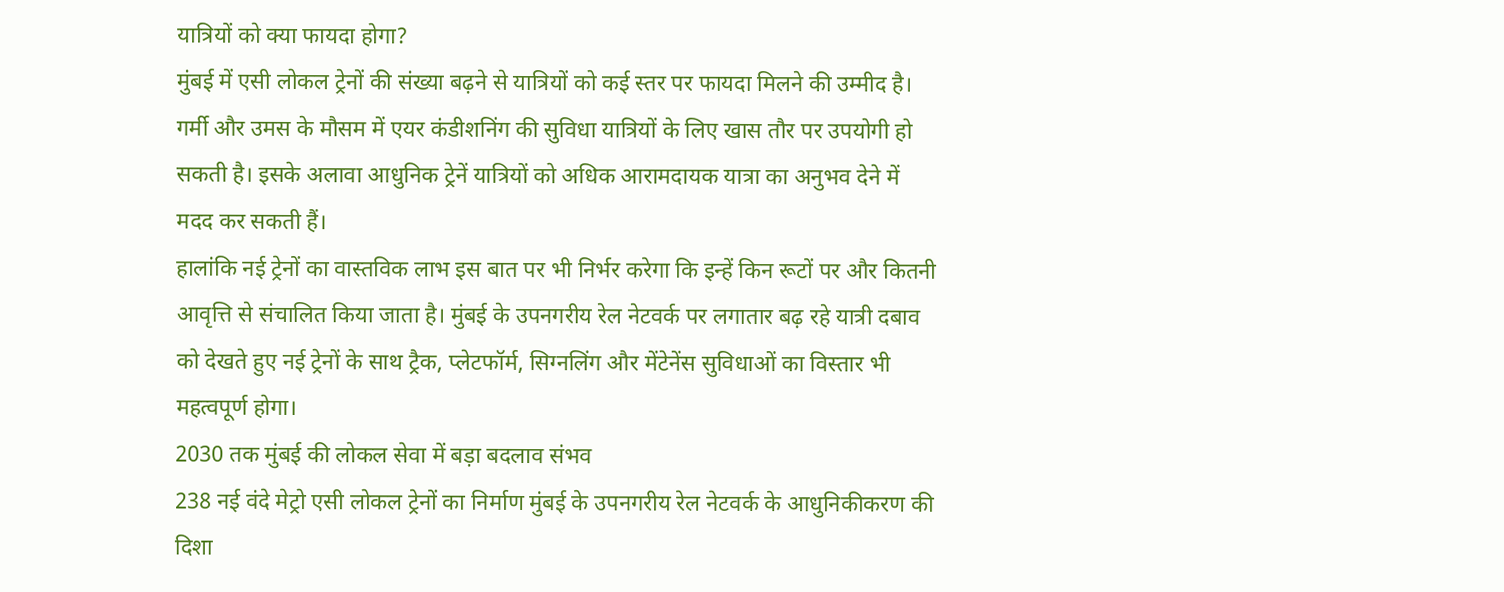यात्रियों को क्या फायदा होगा?
मुंबई में एसी लोकल ट्रेनों की संख्या बढ़ने से यात्रियों को कई स्तर पर फायदा मिलने की उम्मीद है। गर्मी और उमस के मौसम में एयर कंडीशनिंग की सुविधा यात्रियों के लिए खास तौर पर उपयोगी हो सकती है। इसके अलावा आधुनिक ट्रेनें यात्रियों को अधिक आरामदायक यात्रा का अनुभव देने में मदद कर सकती हैं।
हालांकि नई ट्रेनों का वास्तविक लाभ इस बात पर भी निर्भर करेगा कि इन्हें किन रूटों पर और कितनी आवृत्ति से संचालित किया जाता है। मुंबई के उपनगरीय रेल नेटवर्क पर लगातार बढ़ रहे यात्री दबाव को देखते हुए नई ट्रेनों के साथ ट्रैक, प्लेटफॉर्म, सिग्नलिंग और मेंटेनेंस सुविधाओं का विस्तार भी महत्वपूर्ण होगा।
2030 तक मुंबई की लोकल सेवा में बड़ा बदलाव संभव
238 नई वंदे मेट्रो एसी लोकल ट्रेनों का निर्माण मुंबई के उपनगरीय रेल नेटवर्क के आधुनिकीकरण की दिशा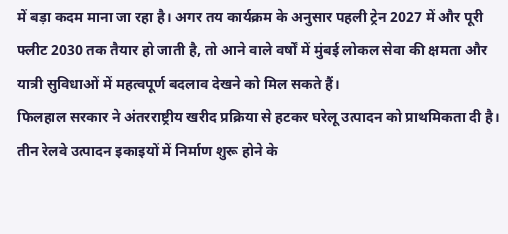में बड़ा कदम माना जा रहा है। अगर तय कार्यक्रम के अनुसार पहली ट्रेन 2027 में और पूरी फ्लीट 2030 तक तैयार हो जाती है, तो आने वाले वर्षों में मुंबई लोकल सेवा की क्षमता और यात्री सुविधाओं में महत्वपूर्ण बदलाव देखने को मिल सकते हैं।
फिलहाल सरकार ने अंतरराष्ट्रीय खरीद प्रक्रिया से हटकर घरेलू उत्पादन को प्राथमिकता दी है। तीन रेलवे उत्पादन इकाइयों में निर्माण शुरू होने के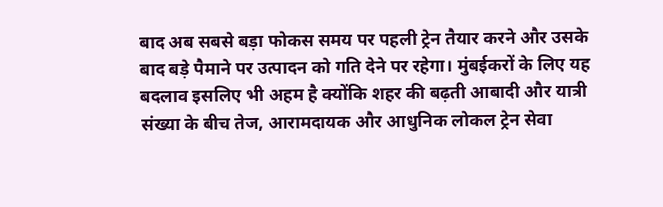बाद अब सबसे बड़ा फोकस समय पर पहली ट्रेन तैयार करने और उसके बाद बड़े पैमाने पर उत्पादन को गति देने पर रहेगा। मुंबईकरों के लिए यह बदलाव इसलिए भी अहम है क्योंकि शहर की बढ़ती आबादी और यात्री संख्या के बीच तेज, आरामदायक और आधुनिक लोकल ट्रेन सेवा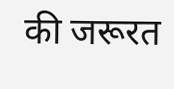की जरूरत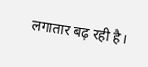लगातार बढ़ रही है।